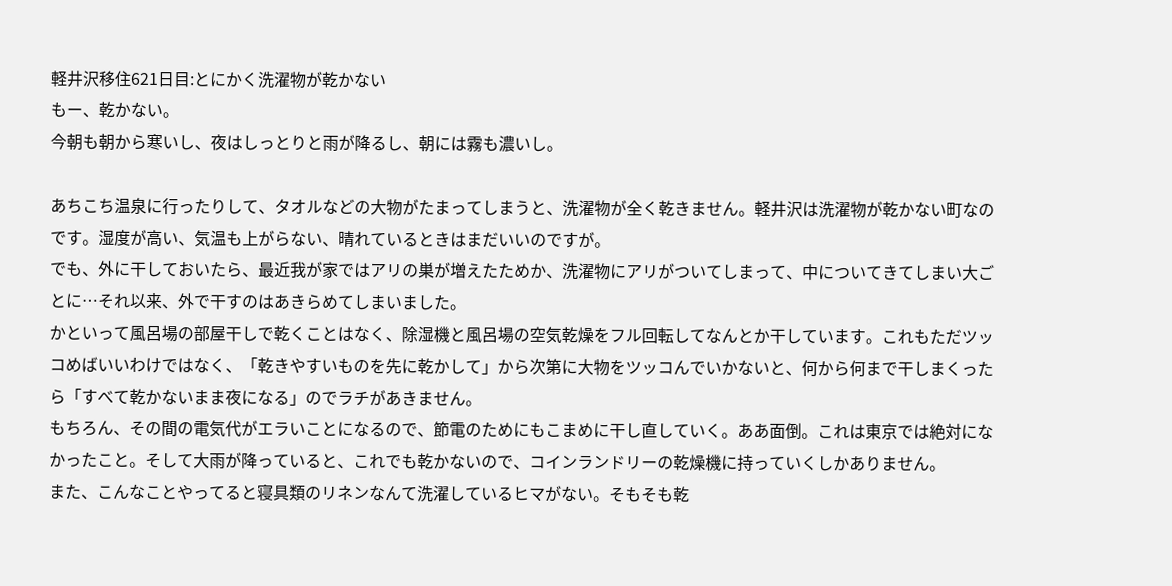軽井沢移住621日目:とにかく洗濯物が乾かない
もー、乾かない。
今朝も朝から寒いし、夜はしっとりと雨が降るし、朝には霧も濃いし。

あちこち温泉に行ったりして、タオルなどの大物がたまってしまうと、洗濯物が全く乾きません。軽井沢は洗濯物が乾かない町なのです。湿度が高い、気温も上がらない、晴れているときはまだいいのですが。
でも、外に干しておいたら、最近我が家ではアリの巣が増えたためか、洗濯物にアリがついてしまって、中についてきてしまい大ごとに…それ以来、外で干すのはあきらめてしまいました。
かといって風呂場の部屋干しで乾くことはなく、除湿機と風呂場の空気乾燥をフル回転してなんとか干しています。これもただツッコめばいいわけではなく、「乾きやすいものを先に乾かして」から次第に大物をツッコんでいかないと、何から何まで干しまくったら「すべて乾かないまま夜になる」のでラチがあきません。
もちろん、その間の電気代がエラいことになるので、節電のためにもこまめに干し直していく。ああ面倒。これは東京では絶対になかったこと。そして大雨が降っていると、これでも乾かないので、コインランドリーの乾燥機に持っていくしかありません。
また、こんなことやってると寝具類のリネンなんて洗濯しているヒマがない。そもそも乾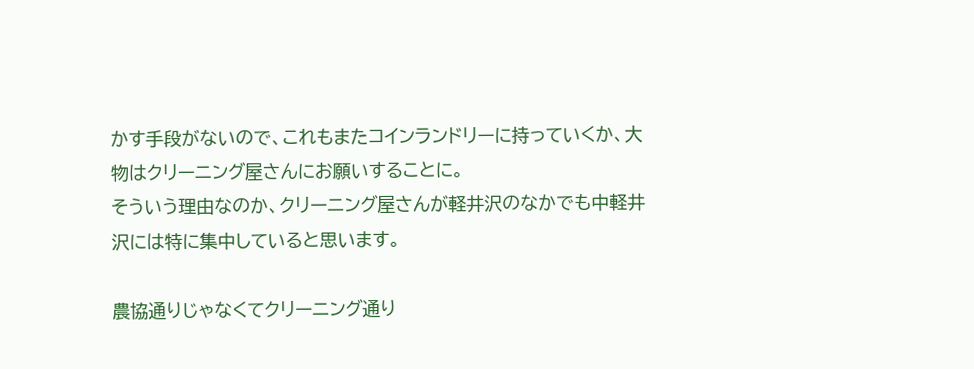かす手段がないので、これもまたコインランドリーに持っていくか、大物はクリーニング屋さんにお願いすることに。
そういう理由なのか、クリーニング屋さんが軽井沢のなかでも中軽井沢には特に集中していると思います。

農協通りじゃなくてクリーニング通り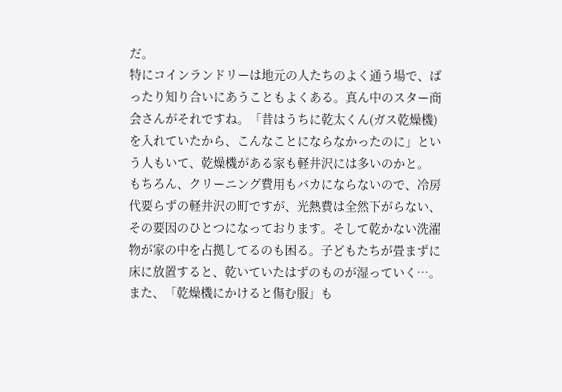だ。
特にコインランドリーは地元の人たちのよく通う場で、ばったり知り合いにあうこともよくある。真ん中のスター商会さんがそれですね。「昔はうちに乾太くん(ガス乾燥機)を入れていたから、こんなことにならなかったのに」という人もいて、乾燥機がある家も軽井沢には多いのかと。
もちろん、クリーニング費用もバカにならないので、冷房代要らずの軽井沢の町ですが、光熱費は全然下がらない、その要因のひとつになっております。そして乾かない洗濯物が家の中を占拠してるのも困る。子どもたちが畳まずに床に放置すると、乾いていたはずのものが湿っていく…。
また、「乾燥機にかけると傷む服」も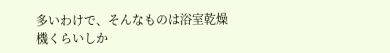多いわけで、そんなものは浴室乾燥機くらいしか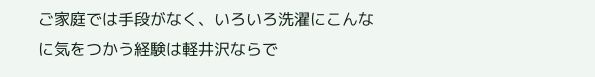ご家庭では手段がなく、いろいろ洗濯にこんなに気をつかう経験は軽井沢ならで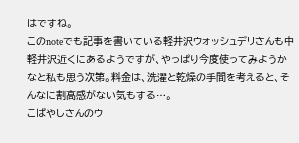はですね。
このnoteでも記事を書いている軽井沢ウォッシュデリさんも中軽井沢近くにあるようですが、やっぱり今度使ってみようかなと私も思う次第。料金は、洗濯と乾燥の手間を考えると、そんなに割高感がない気もする…。
こばやしさんのウ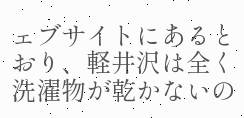ェブサイトにあるとおり、軽井沢は全く洗濯物が乾かないの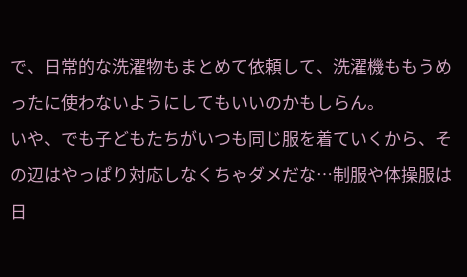で、日常的な洗濯物もまとめて依頼して、洗濯機ももうめったに使わないようにしてもいいのかもしらん。
いや、でも子どもたちがいつも同じ服を着ていくから、その辺はやっぱり対応しなくちゃダメだな…制服や体操服は日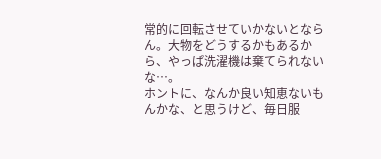常的に回転させていかないとならん。大物をどうするかもあるから、やっぱ洗濯機は棄てられないな…。
ホントに、なんか良い知恵ないもんかな、と思うけど、毎日服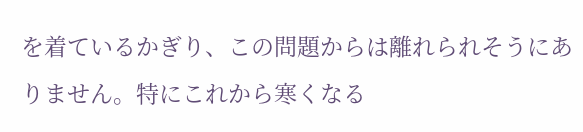を着ているかぎり、この問題からは離れられそうにありません。特にこれから寒くなる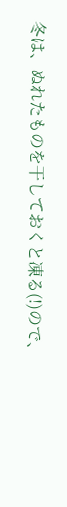冬は、ぬれたものを干しておくと凍る(!)ので、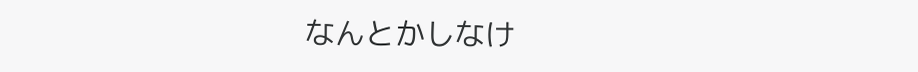なんとかしなけ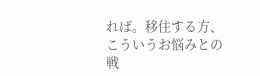れば。移住する方、こういうお悩みとの戦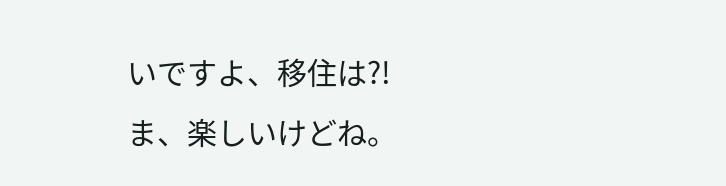いですよ、移住は?!ま、楽しいけどね。